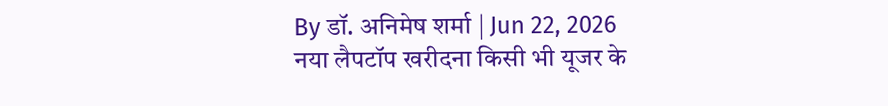By डॉ. अनिमेष शर्मा | Jun 22, 2026
नया लैपटॉप खरीदना किसी भी यूजर के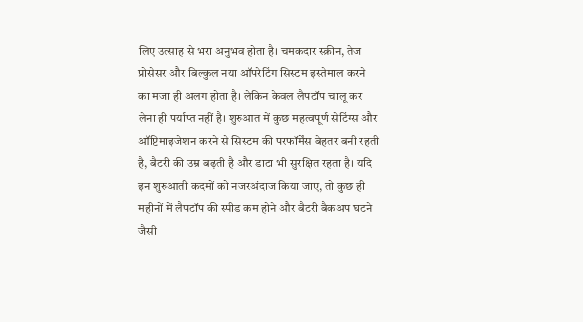लिए उत्साह से भरा अनुभव होता है। चमकदार स्क्रीन, तेज प्रोसेसर और बिल्कुल नया ऑपरेटिंग सिस्टम इस्तेमाल करने का मजा ही अलग होता है। लेकिन केवल लैपटॉप चालू कर लेना ही पर्याप्त नहीं है। शुरुआत में कुछ महत्वपूर्ण सेटिंग्स और ऑप्टिमाइजेशन करने से सिस्टम की परफॉर्मेंस बेहतर बनी रहती है, बैटरी की उम्र बढ़ती है और डाटा भी सुरक्षित रहता है। यदि इन शुरुआती कदमों को नजरअंदाज किया जाए, तो कुछ ही महीनों में लैपटॉप की स्पीड कम होने और बैटरी बैकअप घटने जैसी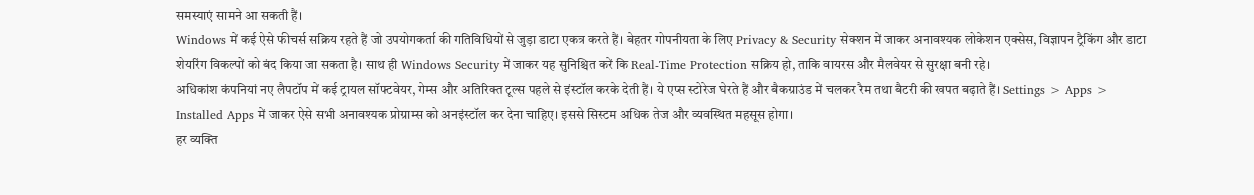समस्याएं सामने आ सकती हैं।
Windows में कई ऐसे फीचर्स सक्रिय रहते हैं जो उपयोगकर्ता की गतिविधियों से जुड़ा डाटा एकत्र करते हैं। बेहतर गोपनीयता के लिए Privacy & Security सेक्शन में जाकर अनावश्यक लोकेशन एक्सेस, विज्ञापन ट्रैकिंग और डाटा शेयरिंग विकल्पों को बंद किया जा सकता है। साथ ही Windows Security में जाकर यह सुनिश्चित करें कि Real-Time Protection सक्रिय हो, ताकि वायरस और मैलवेयर से सुरक्षा बनी रहे।
अधिकांश कंपनियां नए लैपटॉप में कई ट्रायल सॉफ्टवेयर, गेम्स और अतिरिक्त टूल्स पहले से इंस्टॉल करके देती हैं। ये एप्स स्टोरेज घेरते हैं और बैकग्राउंड में चलकर रैम तथा बैटरी की खपत बढ़ाते हैं। Settings > Apps > Installed Apps में जाकर ऐसे सभी अनावश्यक प्रोग्राम्स को अनइंस्टॉल कर देना चाहिए। इससे सिस्टम अधिक तेज और व्यवस्थित महसूस होगा।
हर व्यक्ति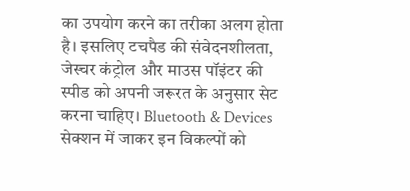का उपयोग करने का तरीका अलग होता है। इसलिए टचपैड की संवेदनशीलता, जेस्चर कंट्रोल और माउस पॉइंटर की स्पीड को अपनी जरूरत के अनुसार सेट करना चाहिए। Bluetooth & Devices सेक्शन में जाकर इन विकल्पों को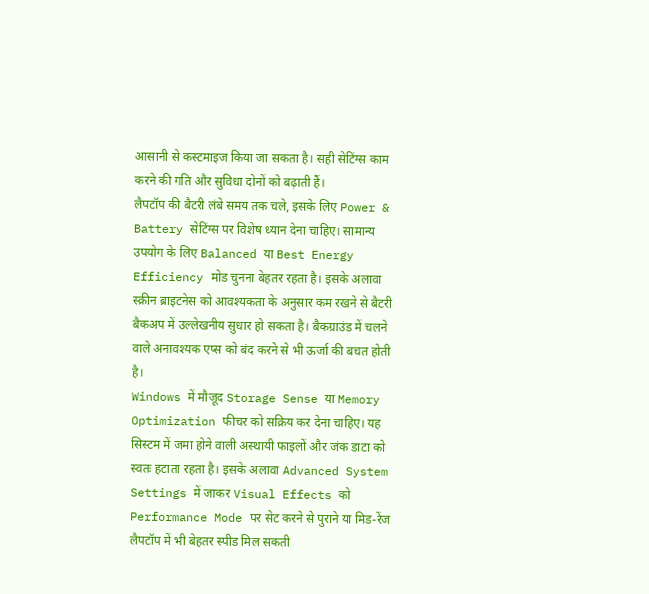आसानी से कस्टमाइज किया जा सकता है। सही सेटिंग्स काम करने की गति और सुविधा दोनों को बढ़ाती हैं।
लैपटॉप की बैटरी लंबे समय तक चले, इसके लिए Power & Battery सेटिंग्स पर विशेष ध्यान देना चाहिए। सामान्य उपयोग के लिए Balanced या Best Energy Efficiency मोड चुनना बेहतर रहता है। इसके अलावा स्क्रीन ब्राइटनेस को आवश्यकता के अनुसार कम रखने से बैटरी बैकअप में उल्लेखनीय सुधार हो सकता है। बैकग्राउंड में चलने वाले अनावश्यक एप्स को बंद करने से भी ऊर्जा की बचत होती है।
Windows में मौजूद Storage Sense या Memory Optimization फीचर को सक्रिय कर देना चाहिए। यह सिस्टम में जमा होने वाली अस्थायी फाइलों और जंक डाटा को स्वतः हटाता रहता है। इसके अलावा Advanced System Settings में जाकर Visual Effects को Performance Mode पर सेट करने से पुराने या मिड-रेंज लैपटॉप में भी बेहतर स्पीड मिल सकती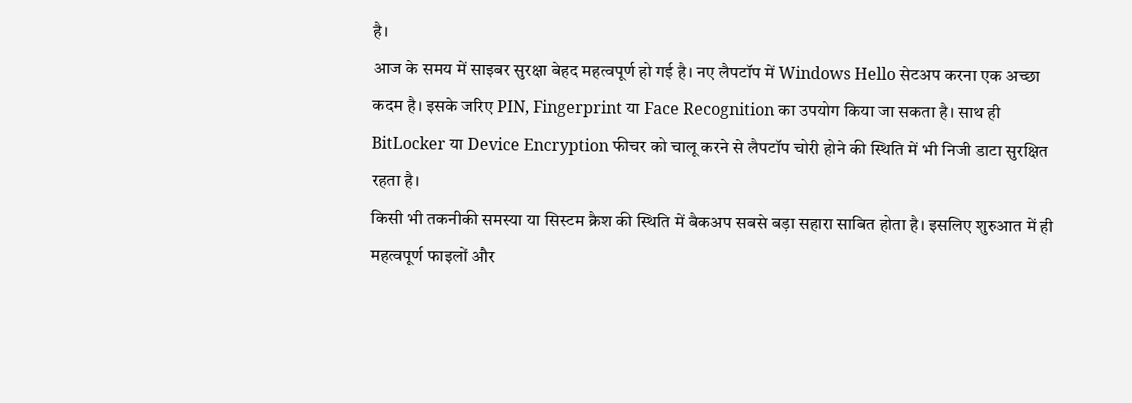है।
आज के समय में साइबर सुरक्षा बेहद महत्वपूर्ण हो गई है। नए लैपटॉप में Windows Hello सेटअप करना एक अच्छा कदम है। इसके जरिए PIN, Fingerprint या Face Recognition का उपयोग किया जा सकता है। साथ ही BitLocker या Device Encryption फीचर को चालू करने से लैपटॉप चोरी होने की स्थिति में भी निजी डाटा सुरक्षित रहता है।
किसी भी तकनीकी समस्या या सिस्टम क्रैश की स्थिति में बैकअप सबसे बड़ा सहारा साबित होता है। इसलिए शुरुआत में ही महत्वपूर्ण फाइलों और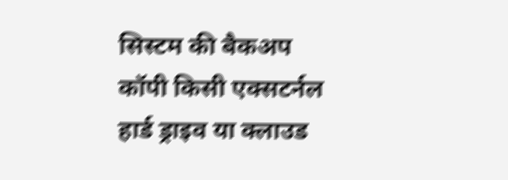सिस्टम की बैकअप कॉपी किसी एक्सटर्नल हार्ड ड्राइव या क्लाउड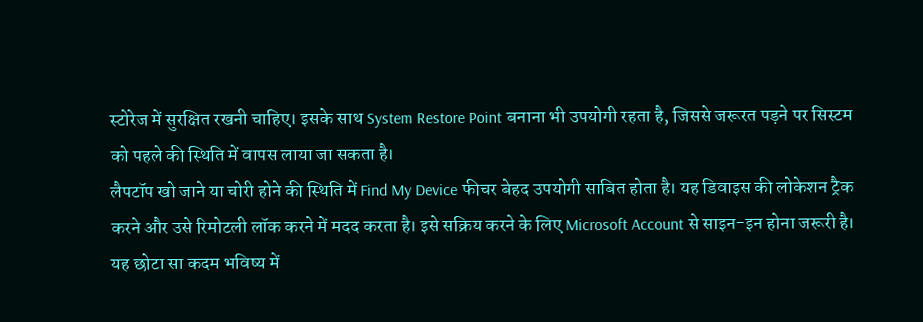स्टोरेज में सुरक्षित रखनी चाहिए। इसके साथ System Restore Point बनाना भी उपयोगी रहता है, जिससे जरूरत पड़ने पर सिस्टम को पहले की स्थिति में वापस लाया जा सकता है।
लैपटॉप खो जाने या चोरी होने की स्थिति में Find My Device फीचर बेहद उपयोगी साबित होता है। यह डिवाइस की लोकेशन ट्रैक करने और उसे रिमोटली लॉक करने में मदद करता है। इसे सक्रिय करने के लिए Microsoft Account से साइन-इन होना जरूरी है। यह छोटा सा कदम भविष्य में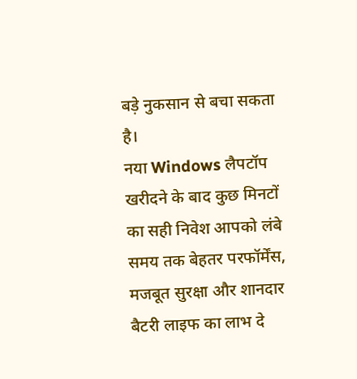बड़े नुकसान से बचा सकता है।
नया Windows लैपटॉप खरीदने के बाद कुछ मिनटों का सही निवेश आपको लंबे समय तक बेहतर परफॉर्मेंस, मजबूत सुरक्षा और शानदार बैटरी लाइफ का लाभ दे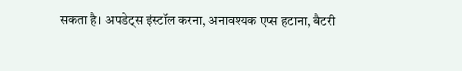सकता है। अपडेट्स इंस्टॉल करना, अनावश्यक एप्स हटाना, बैटरी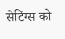सेटिंग्स को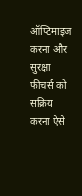ऑप्टिमाइज करना और सुरक्षा फीचर्स को सक्रिय करना ऐसे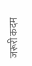जरूरी कदम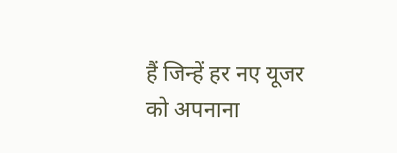हैं जिन्हें हर नए यूजर को अपनाना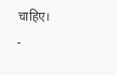चाहिए।
-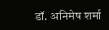डॉ. अनिमेष शर्मा